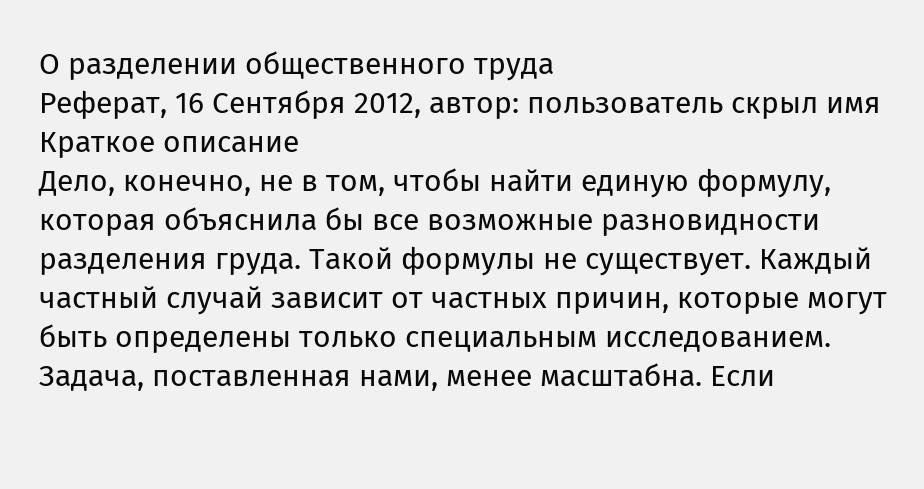О разделении общественного труда
Реферат, 16 Сентября 2012, автор: пользователь скрыл имя
Краткое описание
Дело, конечно, не в том, чтобы найти единую формулу, которая объяснила бы все возможные разновидности разделения груда. Такой формулы не существует. Каждый частный случай зависит от частных причин, которые могут быть определены только специальным исследованием. Задача, поставленная нами, менее масштабна. Если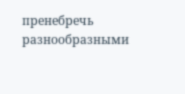пренебречь разнообразными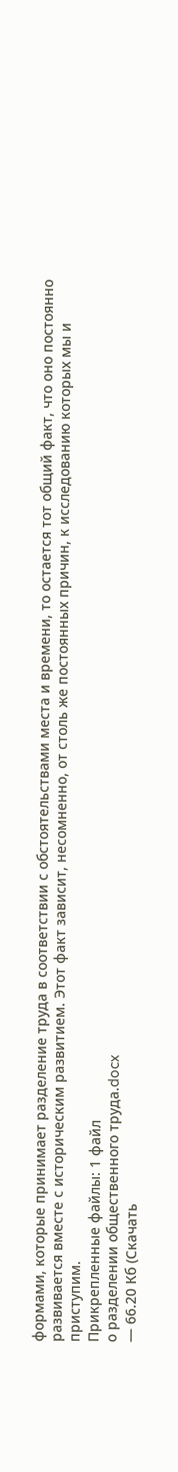формами, которые принимает разделение труда в соответствии с обстоятельствами места и времени, то остается тот общий факт, что оно постоянно развивается вместе с историческим развитием. Этот факт зависит, несомненно, от столь же постоянных причин, к исследованию которых мы и приступим.
Прикрепленные файлы: 1 файл
о разделении общественного труда.docx
— 66.20 Кб (Скачать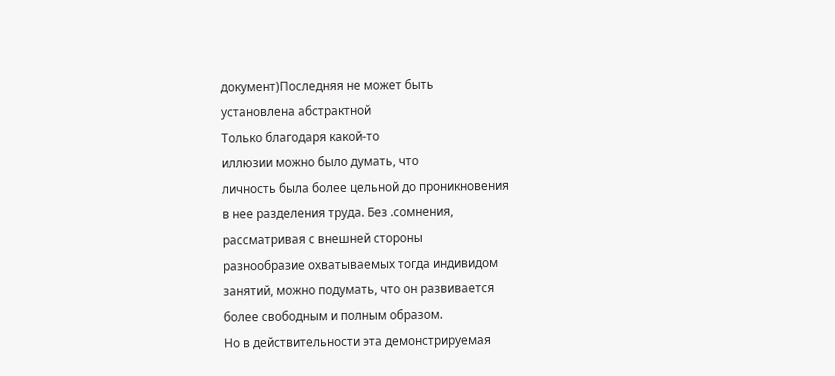документ)Последняя не может быть
установлена абстрактной
Только благодаря какой-то
иллюзии можно было думать, что
личность была более цельной до проникновения
в нее разделения труда. Без .сомнения,
рассматривая с внешней стороны
разнообразие охватываемых тогда индивидом
занятий, можно подумать, что он развивается
более свободным и полным образом.
Но в действительности эта демонстрируемая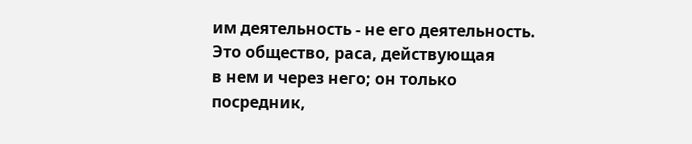им деятельность - не его деятельность.
Это общество, раса, действующая
в нем и через него; он только
посредник,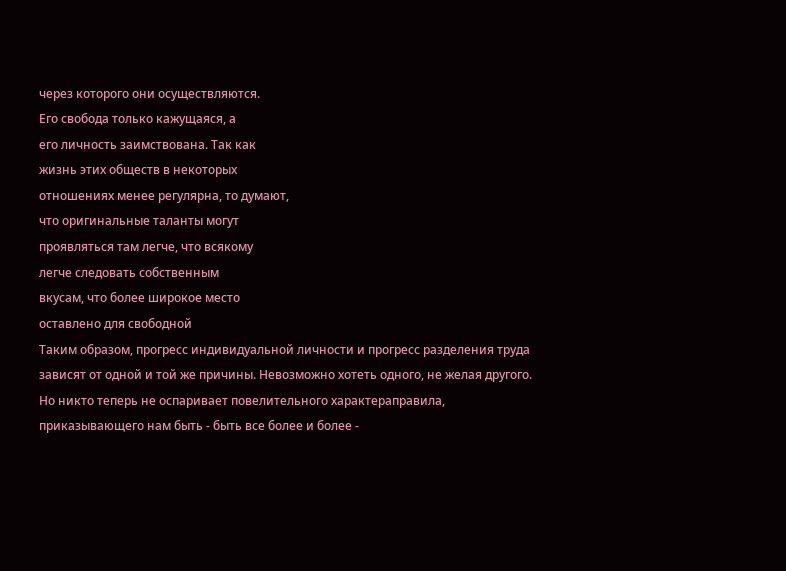через которого они осуществляются.
Его свобода только кажущаяся, а
его личность заимствована. Так как
жизнь этих обществ в некоторых
отношениях менее регулярна, то думают,
что оригинальные таланты могут
проявляться там легче, что всякому
легче следовать собственным
вкусам, что более широкое место
оставлено для свободной
Таким образом, прогресс индивидуальной личности и прогресс разделения труда зависят от одной и той же причины. Невозможно хотеть одного, не желая другого. Но никто теперь не оспаривает повелительного характераправила, приказывающего нам быть - быть все более и более -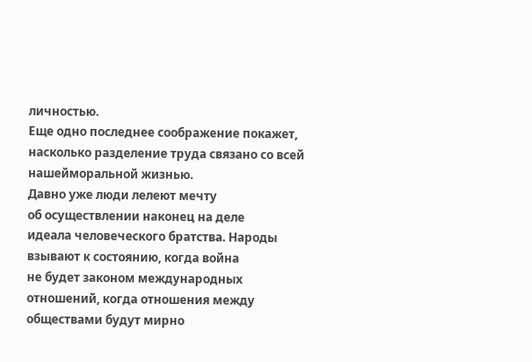личностью.
Еще одно последнее соображение покажет, насколько разделение труда связано со всей нашейморальной жизнью.
Давно уже люди лелеют мечту
об осуществлении наконец на деле
идеала человеческого братства. Народы
взывают к состоянию, когда война
не будет законом международных
отношений, когда отношения между
обществами будут мирно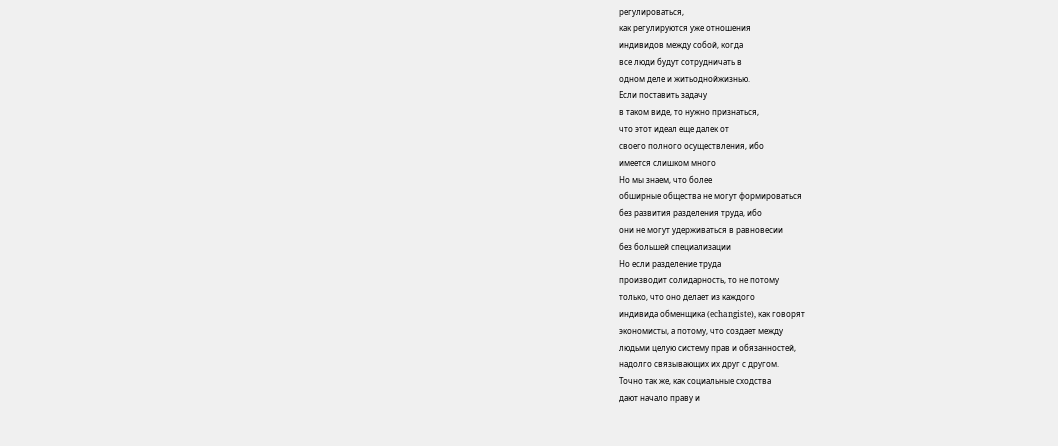регулироваться,
как регулируются уже отношения
индивидов между собой, когда
все люди будут сотрудничать в
одном деле и житьоднойжизнью.
Если поставить задачу
в таком виде, то нужно признаться,
что этот идеал еще далек от
своего полного осуществления, ибо
имеется слишком много
Но мы знаем, что более
обширные общества не могут формироваться
без развития разделения труда, ибо
они не могут удерживаться в равновесии
без большей специализации
Но если разделение труда
производит солидарность, то не потому
только, что оно делает из каждого
индивида обменщика (echangiste), как говорят
экономисты, а потому, что создает между
людьми целую систему прав и обязанностей,
надолго связывающих их друг с другом.
Точно так же, как социальные сходства
дают начало праву и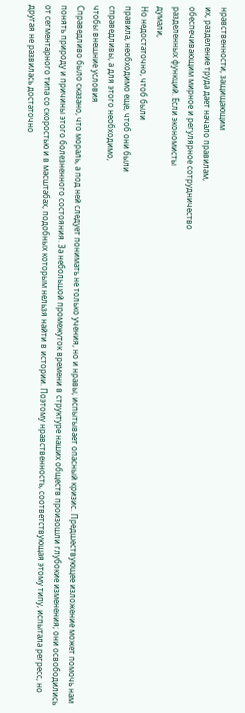нравственности, защищающим
их, разделение труда дает начало правилам,
обеспечивающим мирное и регулярное сотрудничество
разделенных функций. Если экономисты
думали,
Но недостаточно, чтоб были
правила, необходимо еще, чтоб они были
справедливы, а для этого необходимо,
чтобы внешние условия
Справедливо было сказано, что мораль, а под ней следует понимать не только учения, но и нравы, испытывает опасный кризис. Предшествующее изложение может помочь нам понять природу и причины этого болезненного состояния. За небольшой промежуток времени в структуре наших обществ произошли глубокие изменения; они освободились от сегментарного типа со скоростью и в масштабах, подобных которым нельзя найти в истории. Поэтому нравственность, соответствующая этому типу, испытала регресс, но другая не развилась достаточно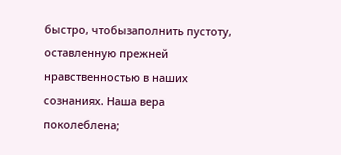быстро, чтобызаполнить пустоту, оставленную прежней нравственностью в наших сознаниях. Наша вера поколеблена;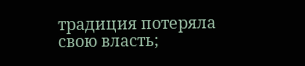традиция потеряла свою власть;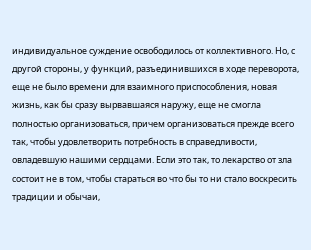индивидуальное суждение освободилось от коллективного. Но, с другой стороны, у функций, разъединившихся в ходе переворота, еще не было времени для взаимного приспособления, новая жизнь, как бы сразу вырвавшаяся наружу, еще не смогла полностью организоваться, причем организоваться прежде всего так, чтобы удовлетворить потребность в справедливости, овладевшую нашими сердцами. Если это так, то лекарство от зла состоит не в том, чтобы стараться во что бы то ни стало воскресить традиции и обычаи,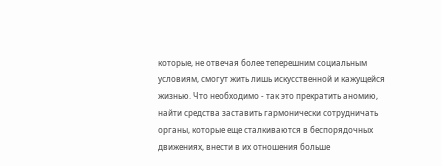которые, не отвечая более теперешним социальным условиям, смогут жить лишь искусственной и кажущейся жизнью. Что необходимо - так это прекратить аномию, найти средства заставить гармонически сотрудничать органы, которые еще сталкиваются в беспорядочных движениях, внести в их отношения больше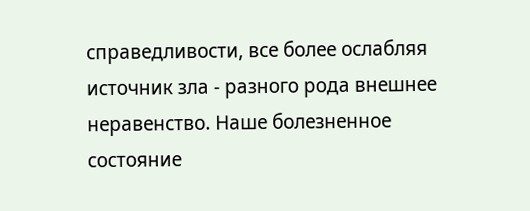справедливости, все более ослабляя источник зла - разного рода внешнее неравенство. Наше болезненное состояние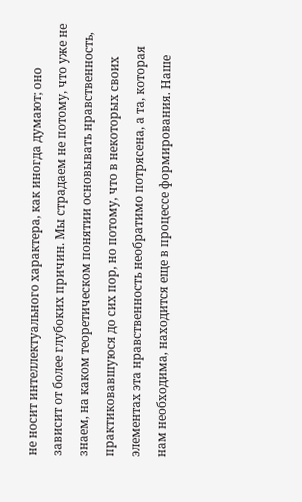не носит интеллектуального характера, как иногда думают; оно зависит от более глубоких причин. Мы страдаем не потому, что уже не знаем, на каком теоретическом понятии основывать нравственность, практиковавшуюся до сих пор, но потому, что в некоторых своих элементах эта нравственность необратимо потрясена, а та, которая нам необходима, находится еще в процессе формирования. Наше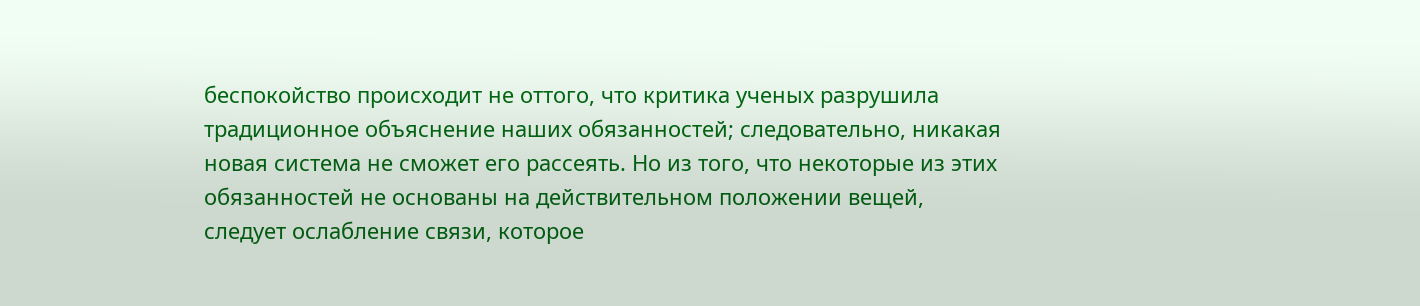беспокойство происходит не оттого, что критика ученых разрушила традиционное объяснение наших обязанностей; следовательно, никакая новая система не сможет его рассеять. Но из того, что некоторые из этих обязанностей не основаны на действительном положении вещей, следует ослабление связи, которое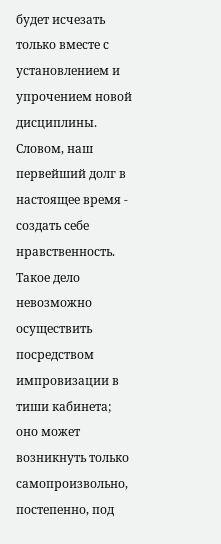будет исчезать только вместе с установлением и упрочением новой дисциплины. Словом, наш первейший долг в настоящее время - создать себе нравственность. Такое дело невозможно осуществить посредством импровизации в тиши кабинета; оно может возникнуть только самопроизвольно, постепенно, под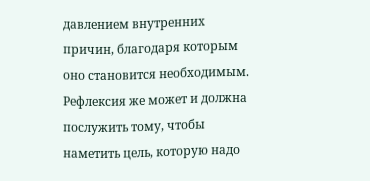давлением внутренних причин, благодаря которым оно становится необходимым. Рефлексия же может и должна послужить тому, чтобы наметить цель, которую надо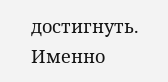достигнуть. Именно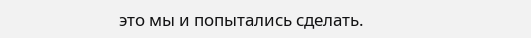это мы и попытались сделать.